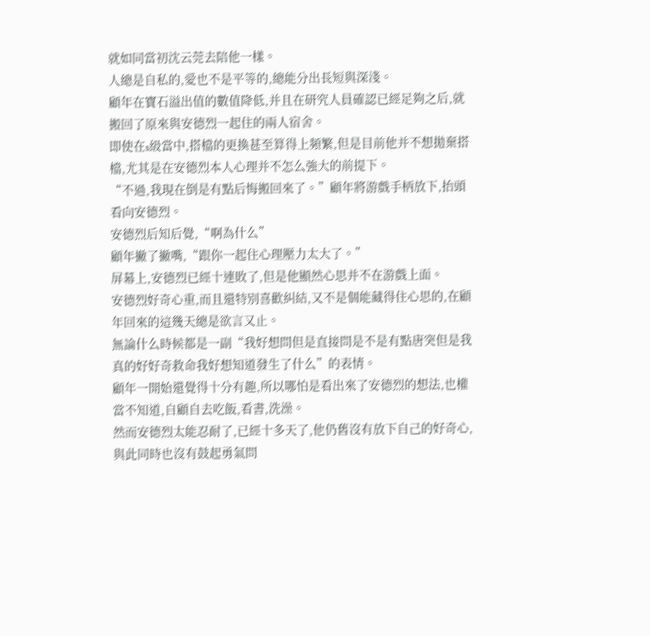就如同當初沈云莞去陪他一樣。
人總是自私的,愛也不是平等的,總能分出長短與深淺。
顧年在寶石溢出值的數值降低,并且在研究人員確認已經足夠之后,就搬回了原來與安德烈一起住的兩人宿舍。
即使在s級當中,搭檔的更換甚至算得上頻繁,但是目前他并不想拋棄搭檔,尤其是在安德烈本人心理并不怎么強大的前提下。
“不過,我現在倒是有點后悔搬回來了。”顧年將游戲手柄放下,抬頭看向安德烈。
安德烈后知后覺,“啊為什么”
顧年撇了撇嘴,“跟你一起住心理壓力太大了。”
屏幕上,安德烈已經十連敗了,但是他顯然心思并不在游戲上面。
安德烈好奇心重,而且還特別喜歡糾結,又不是個能藏得住心思的,在顧年回來的這幾天總是欲言又止。
無論什么時候都是一副“我好想問但是直接問是不是有點唐突但是我真的好好奇救命我好想知道發生了什么”的表情。
顧年一開始還覺得十分有趣,所以哪怕是看出來了安德烈的想法,也權當不知道,自顧自去吃飯,看書,洗澡。
然而安德烈太能忍耐了,已經十多天了,他仍舊沒有放下自己的好奇心,與此同時也沒有鼓起勇氣問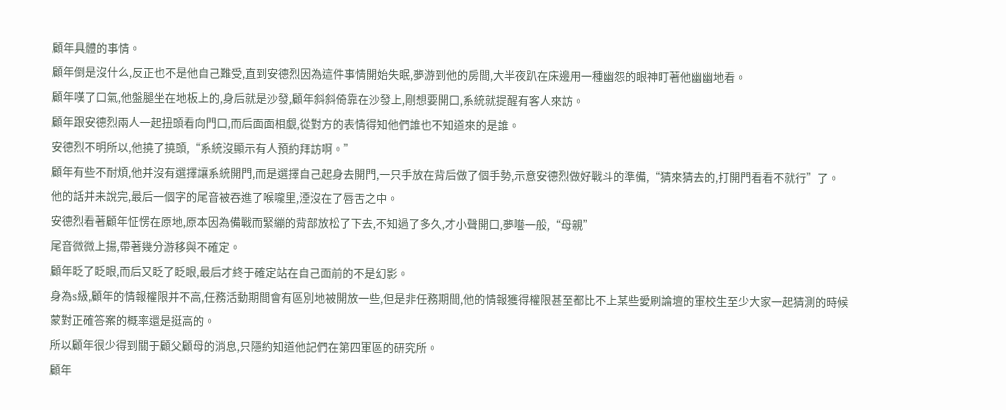顧年具體的事情。
顧年倒是沒什么,反正也不是他自己難受,直到安德烈因為這件事情開始失眠,夢游到他的房間,大半夜趴在床邊用一種幽怨的眼神盯著他幽幽地看。
顧年嘆了口氣,他盤腿坐在地板上的,身后就是沙發,顧年斜斜倚靠在沙發上,剛想要開口,系統就提醒有客人來訪。
顧年跟安德烈兩人一起扭頭看向門口,而后面面相覷,從對方的表情得知他們誰也不知道來的是誰。
安德烈不明所以,他撓了撓頭,“系統沒顯示有人預約拜訪啊。”
顧年有些不耐煩,他并沒有選擇讓系統開門,而是選擇自己起身去開門,一只手放在背后做了個手勢,示意安德烈做好戰斗的準備,“猜來猜去的,打開門看看不就行”了。
他的話并未說完,最后一個字的尾音被吞進了喉嚨里,湮沒在了唇舌之中。
安德烈看著顧年怔愣在原地,原本因為備戰而緊繃的背部放松了下去,不知過了多久,才小聲開口,夢囈一般,“母親”
尾音微微上揚,帶著幾分游移與不確定。
顧年眨了眨眼,而后又眨了眨眼,最后才終于確定站在自己面前的不是幻影。
身為s級,顧年的情報權限并不高,任務活動期間會有區別地被開放一些,但是非任務期間,他的情報獲得權限甚至都比不上某些愛刷論壇的軍校生至少大家一起猜測的時候蒙對正確答案的概率還是挺高的。
所以顧年很少得到關于顧父顧母的消息,只隱約知道他記們在第四軍區的研究所。
顧年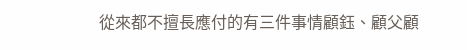從來都不擅長應付的有三件事情顧鈺、顧父顧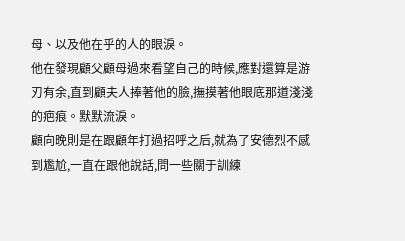母、以及他在乎的人的眼淚。
他在發現顧父顧母過來看望自己的時候,應對還算是游刃有余,直到顧夫人捧著他的臉,撫摸著他眼底那道淺淺的疤痕。默默流淚。
顧向晚則是在跟顧年打過招呼之后,就為了安德烈不感到尷尬,一直在跟他說話,問一些關于訓練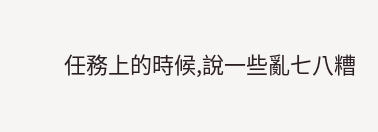任務上的時候,說一些亂七八糟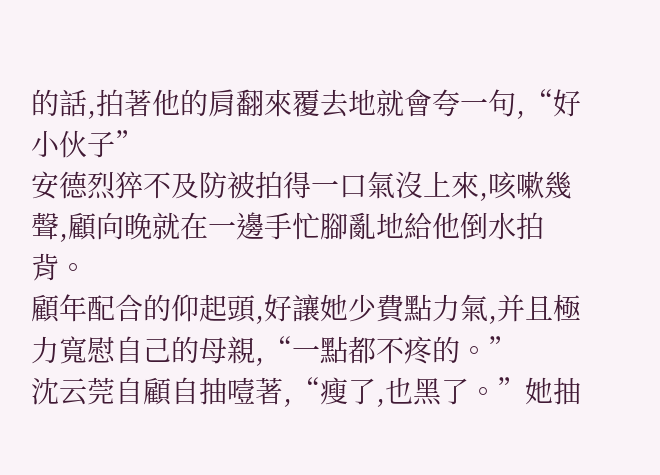的話,拍著他的肩翻來覆去地就會夸一句,“好小伙子”
安德烈猝不及防被拍得一口氣沒上來,咳嗽幾聲,顧向晚就在一邊手忙腳亂地給他倒水拍背。
顧年配合的仰起頭,好讓她少費點力氣,并且極力寬慰自己的母親,“一點都不疼的。”
沈云莞自顧自抽噎著,“瘦了,也黑了。”她抽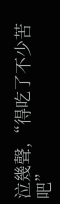泣幾聲,“得吃了不少苦吧”